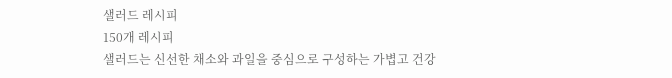샐러드 레시피
150개 레시피
샐러드는 신선한 채소와 과일을 중심으로 구성하는 가볍고 건강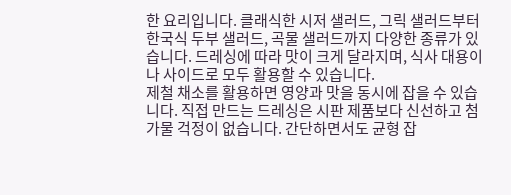한 요리입니다. 클래식한 시저 샐러드, 그릭 샐러드부터 한국식 두부 샐러드, 곡물 샐러드까지 다양한 종류가 있습니다. 드레싱에 따라 맛이 크게 달라지며, 식사 대용이나 사이드로 모두 활용할 수 있습니다.
제철 채소를 활용하면 영양과 맛을 동시에 잡을 수 있습니다. 직접 만드는 드레싱은 시판 제품보다 신선하고 첨가물 걱정이 없습니다. 간단하면서도 균형 잡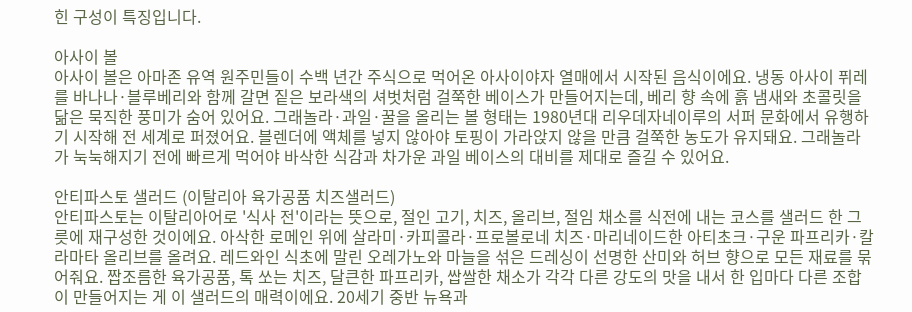힌 구성이 특징입니다.

아사이 볼
아사이 볼은 아마존 유역 원주민들이 수백 년간 주식으로 먹어온 아사이야자 열매에서 시작된 음식이에요. 냉동 아사이 퓌레를 바나나·블루베리와 함께 갈면 짙은 보라색의 셔벗처럼 걸쭉한 베이스가 만들어지는데, 베리 향 속에 흙 냄새와 초콜릿을 닮은 묵직한 풍미가 숨어 있어요. 그래놀라·과일·꿀을 올리는 볼 형태는 1980년대 리우데자네이루의 서퍼 문화에서 유행하기 시작해 전 세계로 퍼졌어요. 블렌더에 액체를 넣지 않아야 토핑이 가라앉지 않을 만큼 걸쭉한 농도가 유지돼요. 그래놀라가 눅눅해지기 전에 빠르게 먹어야 바삭한 식감과 차가운 과일 베이스의 대비를 제대로 즐길 수 있어요.

안티파스토 샐러드 (이탈리아 육가공품 치즈샐러드)
안티파스토는 이탈리아어로 '식사 전'이라는 뜻으로, 절인 고기, 치즈, 올리브, 절임 채소를 식전에 내는 코스를 샐러드 한 그릇에 재구성한 것이에요. 아삭한 로메인 위에 살라미·카피콜라·프로볼로네 치즈·마리네이드한 아티초크·구운 파프리카·칼라마타 올리브를 올려요. 레드와인 식초에 말린 오레가노와 마늘을 섞은 드레싱이 선명한 산미와 허브 향으로 모든 재료를 묶어줘요. 짭조름한 육가공품, 톡 쏘는 치즈, 달큰한 파프리카, 쌉쌀한 채소가 각각 다른 강도의 맛을 내서 한 입마다 다른 조합이 만들어지는 게 이 샐러드의 매력이에요. 20세기 중반 뉴욕과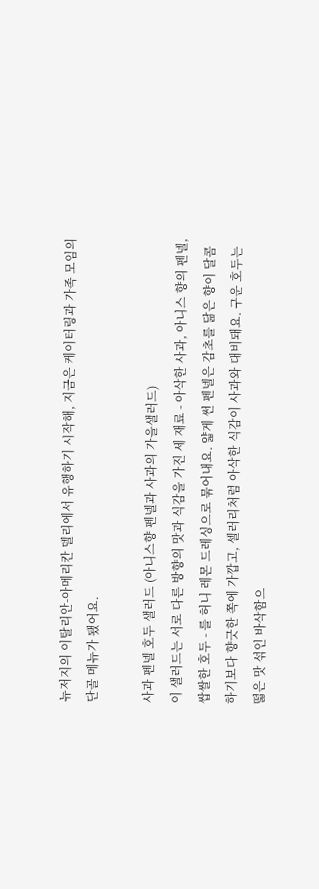뉴저지의 이탈리안-아메리칸 델리에서 유행하기 시작해, 지금은 케이터링과 가족 모임의 단골 메뉴가 됐어요.

사과 펜넬 호두 샐러드 (아니스향 펜넬과 사과의 가을샐러드)
이 샐러드는 서로 다른 방향의 맛과 식감을 가진 세 재료 - 아삭한 사과, 아니스 향의 펜넬, 쌉쌀한 호두 - 를 허니 레몬 드레싱으로 묶어내요. 얇게 썬 펜넬은 감초를 닮은 향이 달콤하기보다 향긋한 쪽에 가깝고, 셀러리처럼 아삭한 식감이 사과와 대비돼요. 구운 호두는 떫은 맛 섞인 바삭함으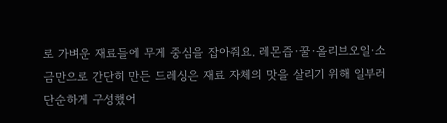로 가벼운 재료들에 무게 중심을 잡아줘요. 레몬즙·꿀·올리브오일·소금만으로 간단히 만든 드레싱은 재료 자체의 맛을 살리기 위해 일부러 단순하게 구성했어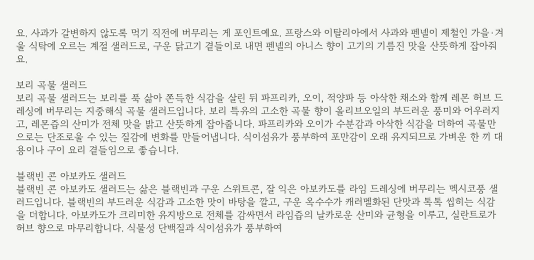요. 사과가 갈변하지 않도록 먹기 직전에 버무리는 게 포인트예요. 프랑스와 이탈리아에서 사과와 펜넬이 제철인 가을·겨울 식탁에 오르는 계절 샐러드로, 구운 닭고기 곁들이로 내면 펜넬의 아니스 향이 고기의 기름진 맛을 산뜻하게 잡아줘요.

보리 곡물 샐러드
보리 곡물 샐러드는 보리를 푹 삶아 쫀득한 식감을 살린 뒤 파프리카, 오이, 적양파 등 아삭한 채소와 함께 레몬 허브 드레싱에 버무리는 지중해식 곡물 샐러드입니다. 보리 특유의 고소한 곡물 향이 올리브오일의 부드러운 풍미와 어우러지고, 레몬즙의 산미가 전체 맛을 밝고 산뜻하게 잡아줍니다. 파프리카와 오이가 수분감과 아삭한 식감을 더하여 곡물만으로는 단조로울 수 있는 질감에 변화를 만들어냅니다. 식이섬유가 풍부하여 포만감이 오래 유지되므로 가벼운 한 끼 대용이나 구이 요리 곁들임으로 좋습니다.

블랙빈 콘 아보카도 샐러드
블랙빈 콘 아보카도 샐러드는 삶은 블랙빈과 구운 스위트콘, 잘 익은 아보카도를 라임 드레싱에 버무리는 멕시코풍 샐러드입니다. 블랙빈의 부드러운 식감과 고소한 맛이 바탕을 깔고, 구운 옥수수가 캐러멜화된 단맛과 톡톡 씹히는 식감을 더합니다. 아보카도가 크리미한 유지방으로 전체를 감싸면서 라임즙의 날카로운 산미와 균형을 이루고, 실란트로가 허브 향으로 마무리합니다. 식물성 단백질과 식이섬유가 풍부하여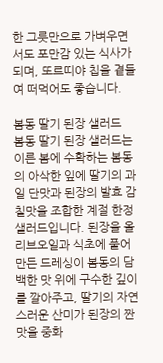한 그릇만으로 가벼우면서도 포만감 있는 식사가 되며, 또르띠야 칩을 곁들여 떠먹어도 좋습니다.

봄동 딸기 된장 샐러드
봄동 딸기 된장 샐러드는 이른 봄에 수확하는 봄동의 아삭한 잎에 딸기의 과일 단맛과 된장의 발효 감칠맛을 조합한 계절 한정 샐러드입니다. 된장을 올리브오일과 식초에 풀어 만든 드레싱이 봄동의 담백한 맛 위에 구수한 깊이를 깔아주고, 딸기의 자연스러운 산미가 된장의 짠맛을 중화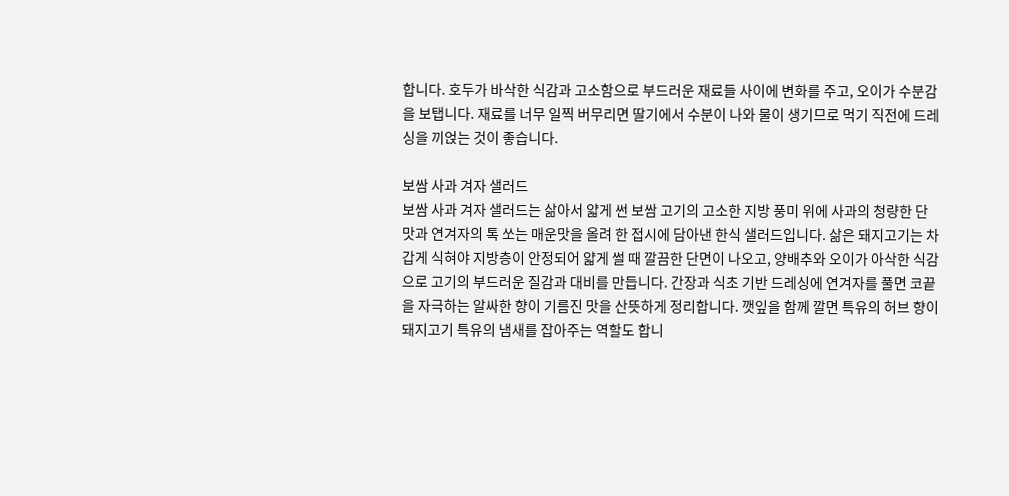합니다. 호두가 바삭한 식감과 고소함으로 부드러운 재료들 사이에 변화를 주고, 오이가 수분감을 보탭니다. 재료를 너무 일찍 버무리면 딸기에서 수분이 나와 물이 생기므로 먹기 직전에 드레싱을 끼얹는 것이 좋습니다.

보쌈 사과 겨자 샐러드
보쌈 사과 겨자 샐러드는 삶아서 얇게 썬 보쌈 고기의 고소한 지방 풍미 위에 사과의 청량한 단맛과 연겨자의 톡 쏘는 매운맛을 올려 한 접시에 담아낸 한식 샐러드입니다. 삶은 돼지고기는 차갑게 식혀야 지방층이 안정되어 얇게 썰 때 깔끔한 단면이 나오고, 양배추와 오이가 아삭한 식감으로 고기의 부드러운 질감과 대비를 만듭니다. 간장과 식초 기반 드레싱에 연겨자를 풀면 코끝을 자극하는 알싸한 향이 기름진 맛을 산뜻하게 정리합니다. 깻잎을 함께 깔면 특유의 허브 향이 돼지고기 특유의 냄새를 잡아주는 역할도 합니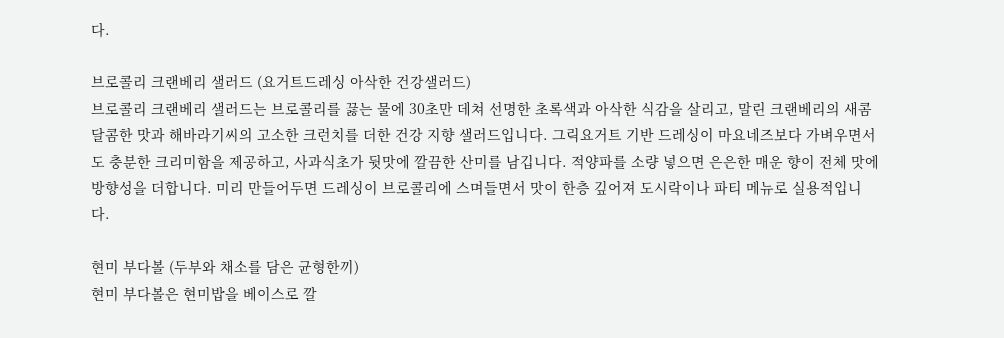다.

브로콜리 크랜베리 샐러드 (요거트드레싱 아삭한 건강샐러드)
브로콜리 크랜베리 샐러드는 브로콜리를 끓는 물에 30초만 데쳐 선명한 초록색과 아삭한 식감을 살리고, 말린 크랜베리의 새콤달콤한 맛과 해바라기씨의 고소한 크런치를 더한 건강 지향 샐러드입니다. 그릭요거트 기반 드레싱이 마요네즈보다 가벼우면서도 충분한 크리미함을 제공하고, 사과식초가 뒷맛에 깔끔한 산미를 남깁니다. 적양파를 소량 넣으면 은은한 매운 향이 전체 맛에 방향성을 더합니다. 미리 만들어두면 드레싱이 브로콜리에 스며들면서 맛이 한층 깊어져 도시락이나 파티 메뉴로 실용적입니다.

현미 부다볼 (두부와 채소를 담은 균형한끼)
현미 부다볼은 현미밥을 베이스로 깔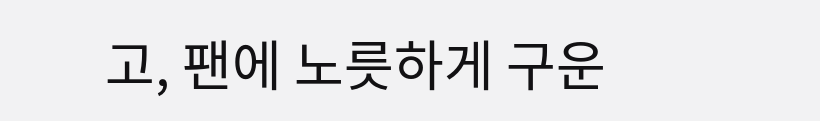고, 팬에 노릇하게 구운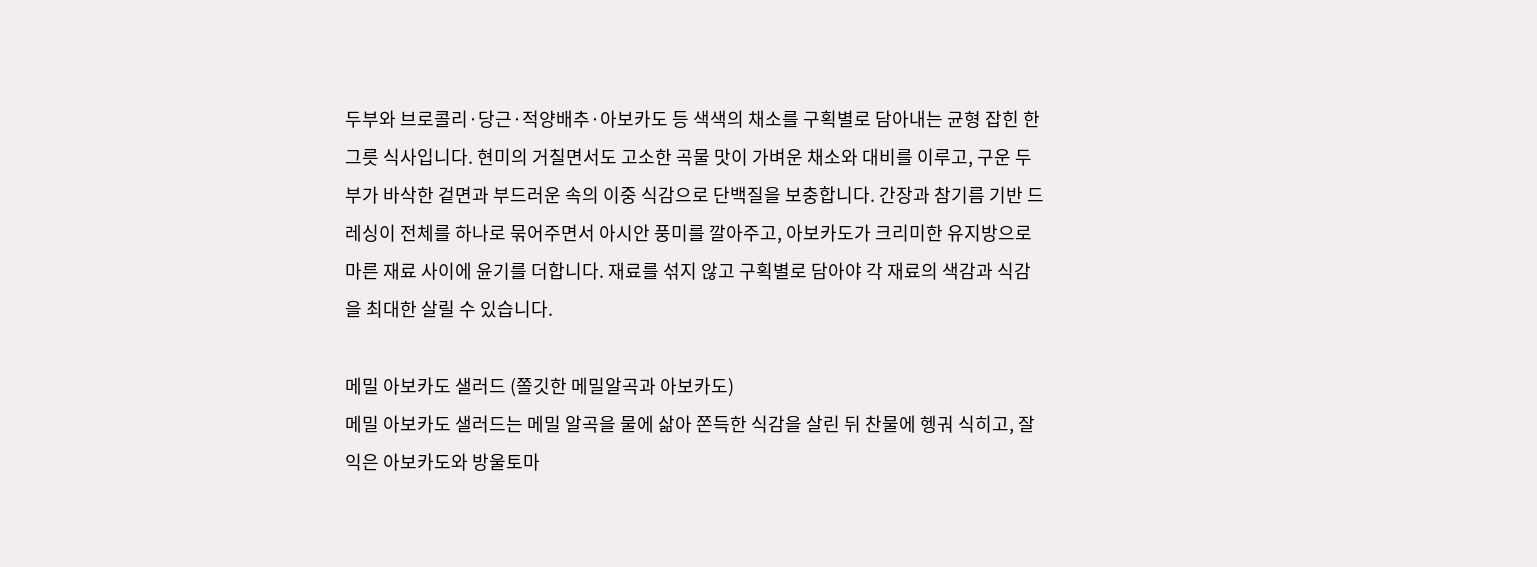두부와 브로콜리·당근·적양배추·아보카도 등 색색의 채소를 구획별로 담아내는 균형 잡힌 한 그릇 식사입니다. 현미의 거칠면서도 고소한 곡물 맛이 가벼운 채소와 대비를 이루고, 구운 두부가 바삭한 겉면과 부드러운 속의 이중 식감으로 단백질을 보충합니다. 간장과 참기름 기반 드레싱이 전체를 하나로 묶어주면서 아시안 풍미를 깔아주고, 아보카도가 크리미한 유지방으로 마른 재료 사이에 윤기를 더합니다. 재료를 섞지 않고 구획별로 담아야 각 재료의 색감과 식감을 최대한 살릴 수 있습니다.

메밀 아보카도 샐러드 (쫄깃한 메밀알곡과 아보카도)
메밀 아보카도 샐러드는 메밀 알곡을 물에 삶아 쫀득한 식감을 살린 뒤 찬물에 헹궈 식히고, 잘 익은 아보카도와 방울토마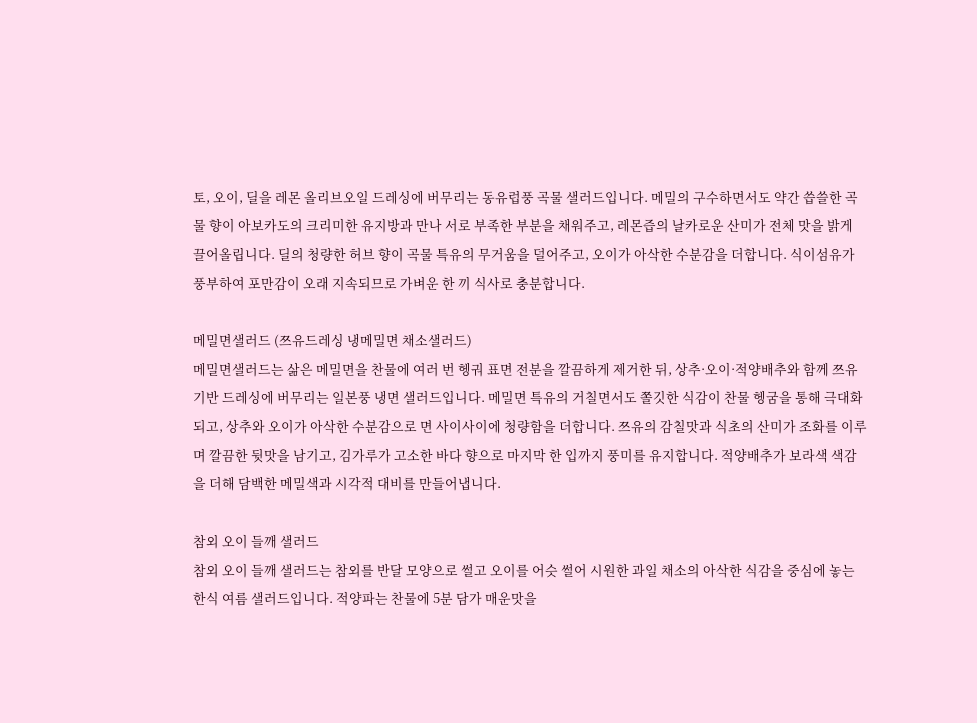토, 오이, 딜을 레몬 올리브오일 드레싱에 버무리는 동유럽풍 곡물 샐러드입니다. 메밀의 구수하면서도 약간 씁쓸한 곡물 향이 아보카도의 크리미한 유지방과 만나 서로 부족한 부분을 채워주고, 레몬즙의 날카로운 산미가 전체 맛을 밝게 끌어올립니다. 딜의 청량한 허브 향이 곡물 특유의 무거움을 덜어주고, 오이가 아삭한 수분감을 더합니다. 식이섬유가 풍부하여 포만감이 오래 지속되므로 가벼운 한 끼 식사로 충분합니다.

메밀면샐러드 (쯔유드레싱 냉메밀면 채소샐러드)
메밀면샐러드는 삶은 메밀면을 찬물에 여러 번 헹궈 표면 전분을 깔끔하게 제거한 뒤, 상추·오이·적양배추와 함께 쯔유 기반 드레싱에 버무리는 일본풍 냉면 샐러드입니다. 메밀면 특유의 거칠면서도 쫄깃한 식감이 찬물 헹굼을 통해 극대화되고, 상추와 오이가 아삭한 수분감으로 면 사이사이에 청량함을 더합니다. 쯔유의 감칠맛과 식초의 산미가 조화를 이루며 깔끔한 뒷맛을 남기고, 김가루가 고소한 바다 향으로 마지막 한 입까지 풍미를 유지합니다. 적양배추가 보라색 색감을 더해 담백한 메밀색과 시각적 대비를 만들어냅니다.

참외 오이 들깨 샐러드
참외 오이 들깨 샐러드는 참외를 반달 모양으로 썰고 오이를 어슷 썰어 시원한 과일 채소의 아삭한 식감을 중심에 놓는 한식 여름 샐러드입니다. 적양파는 찬물에 5분 담가 매운맛을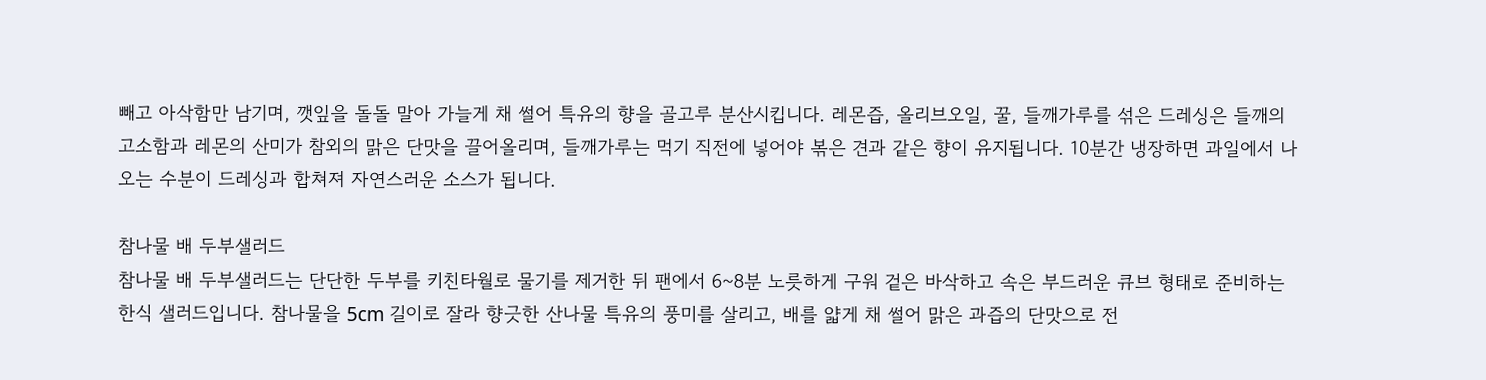빼고 아삭함만 남기며, 깻잎을 돌돌 말아 가늘게 채 썰어 특유의 향을 골고루 분산시킵니다. 레몬즙, 올리브오일, 꿀, 들깨가루를 섞은 드레싱은 들깨의 고소함과 레몬의 산미가 참외의 맑은 단맛을 끌어올리며, 들깨가루는 먹기 직전에 넣어야 볶은 견과 같은 향이 유지됩니다. 10분간 냉장하면 과일에서 나오는 수분이 드레싱과 합쳐져 자연스러운 소스가 됩니다.

참나물 배 두부샐러드
참나물 배 두부샐러드는 단단한 두부를 키친타월로 물기를 제거한 뒤 팬에서 6~8분 노릇하게 구워 겉은 바삭하고 속은 부드러운 큐브 형태로 준비하는 한식 샐러드입니다. 참나물을 5cm 길이로 잘라 향긋한 산나물 특유의 풍미를 살리고, 배를 얇게 채 썰어 맑은 과즙의 단맛으로 전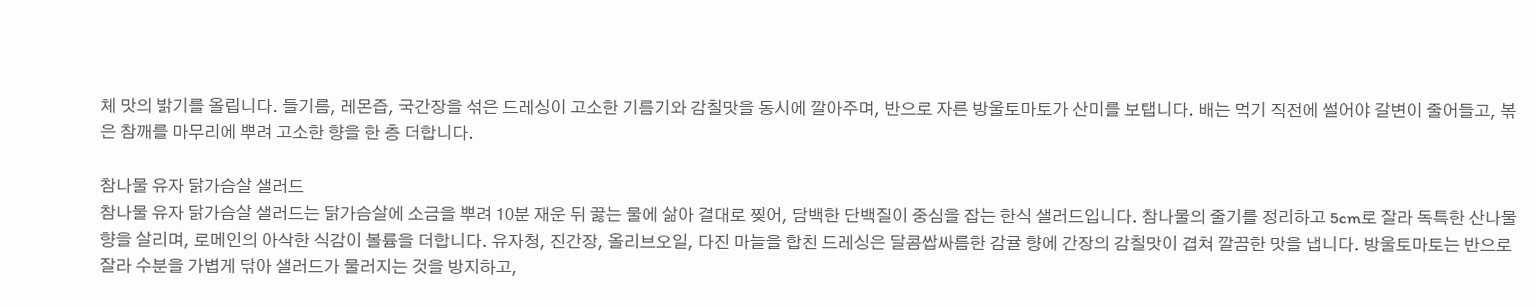체 맛의 밝기를 올립니다. 들기름, 레몬즙, 국간장을 섞은 드레싱이 고소한 기름기와 감칠맛을 동시에 깔아주며, 반으로 자른 방울토마토가 산미를 보탭니다. 배는 먹기 직전에 썰어야 갈변이 줄어들고, 볶은 참깨를 마무리에 뿌려 고소한 향을 한 층 더합니다.

참나물 유자 닭가슴살 샐러드
참나물 유자 닭가슴살 샐러드는 닭가슴살에 소금을 뿌려 10분 재운 뒤 끓는 물에 삶아 결대로 찢어, 담백한 단백질이 중심을 잡는 한식 샐러드입니다. 참나물의 줄기를 정리하고 5cm로 잘라 독특한 산나물 향을 살리며, 로메인의 아삭한 식감이 볼륨을 더합니다. 유자청, 진간장, 올리브오일, 다진 마늘을 합친 드레싱은 달콤쌉싸름한 감귤 향에 간장의 감칠맛이 겹쳐 깔끔한 맛을 냅니다. 방울토마토는 반으로 잘라 수분을 가볍게 닦아 샐러드가 물러지는 것을 방지하고,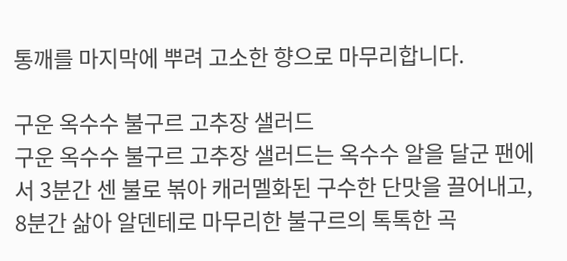통깨를 마지막에 뿌려 고소한 향으로 마무리합니다.

구운 옥수수 불구르 고추장 샐러드
구운 옥수수 불구르 고추장 샐러드는 옥수수 알을 달군 팬에서 3분간 센 불로 볶아 캐러멜화된 구수한 단맛을 끌어내고, 8분간 삶아 알덴테로 마무리한 불구르의 톡톡한 곡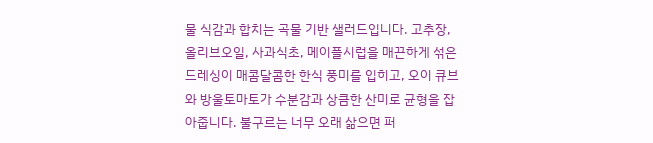물 식감과 합치는 곡물 기반 샐러드입니다. 고추장, 올리브오일, 사과식초, 메이플시럽을 매끈하게 섞은 드레싱이 매콤달콤한 한식 풍미를 입히고, 오이 큐브와 방울토마토가 수분감과 상큼한 산미로 균형을 잡아줍니다. 불구르는 너무 오래 삶으면 퍼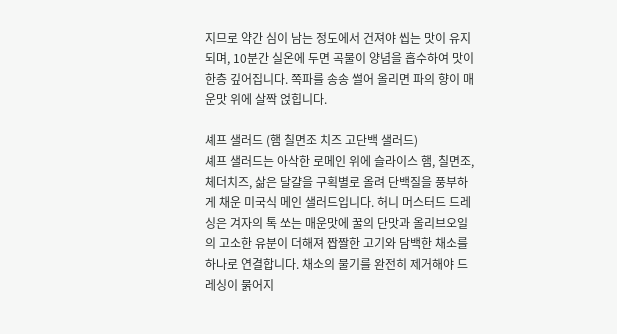지므로 약간 심이 남는 정도에서 건져야 씹는 맛이 유지되며, 10분간 실온에 두면 곡물이 양념을 흡수하여 맛이 한층 깊어집니다. 쪽파를 송송 썰어 올리면 파의 향이 매운맛 위에 살짝 얹힙니다.

셰프 샐러드 (햄 칠면조 치즈 고단백 샐러드)
셰프 샐러드는 아삭한 로메인 위에 슬라이스 햄, 칠면조, 체더치즈, 삶은 달걀을 구획별로 올려 단백질을 풍부하게 채운 미국식 메인 샐러드입니다. 허니 머스터드 드레싱은 겨자의 톡 쏘는 매운맛에 꿀의 단맛과 올리브오일의 고소한 유분이 더해져 짭짤한 고기와 담백한 채소를 하나로 연결합니다. 채소의 물기를 완전히 제거해야 드레싱이 묽어지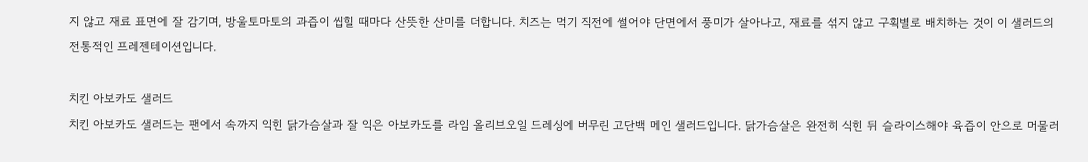지 않고 재료 표면에 잘 감기며, 방울토마토의 과즙이 씹힐 때마다 산뜻한 산미를 더합니다. 치즈는 먹기 직전에 썰어야 단면에서 풍미가 살아나고, 재료를 섞지 않고 구획별로 배치하는 것이 이 샐러드의 전통적인 프레젠테이션입니다.

치킨 아보카도 샐러드
치킨 아보카도 샐러드는 팬에서 속까지 익힌 닭가슴살과 잘 익은 아보카도를 라임 올리브오일 드레싱에 버무린 고단백 메인 샐러드입니다. 닭가슴살은 완전히 식힌 뒤 슬라이스해야 육즙이 안으로 머물러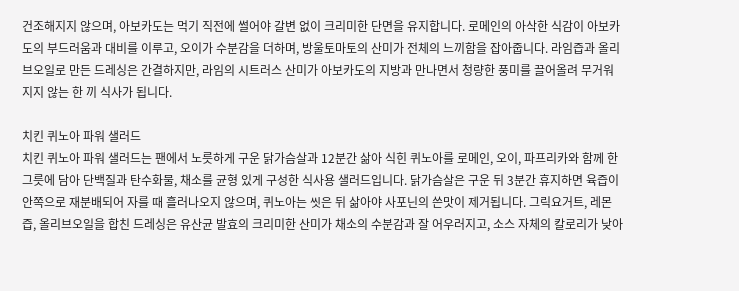건조해지지 않으며, 아보카도는 먹기 직전에 썰어야 갈변 없이 크리미한 단면을 유지합니다. 로메인의 아삭한 식감이 아보카도의 부드러움과 대비를 이루고, 오이가 수분감을 더하며, 방울토마토의 산미가 전체의 느끼함을 잡아줍니다. 라임즙과 올리브오일로 만든 드레싱은 간결하지만, 라임의 시트러스 산미가 아보카도의 지방과 만나면서 청량한 풍미를 끌어올려 무거워지지 않는 한 끼 식사가 됩니다.

치킨 퀴노아 파워 샐러드
치킨 퀴노아 파워 샐러드는 팬에서 노릇하게 구운 닭가슴살과 12분간 삶아 식힌 퀴노아를 로메인, 오이, 파프리카와 함께 한 그릇에 담아 단백질과 탄수화물, 채소를 균형 있게 구성한 식사용 샐러드입니다. 닭가슴살은 구운 뒤 3분간 휴지하면 육즙이 안쪽으로 재분배되어 자를 때 흘러나오지 않으며, 퀴노아는 씻은 뒤 삶아야 사포닌의 쓴맛이 제거됩니다. 그릭요거트, 레몬즙, 올리브오일을 합친 드레싱은 유산균 발효의 크리미한 산미가 채소의 수분감과 잘 어우러지고, 소스 자체의 칼로리가 낮아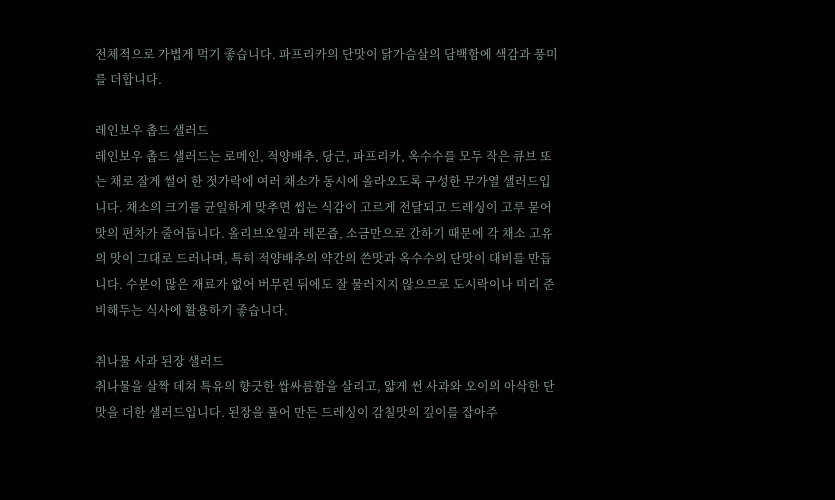전체적으로 가볍게 먹기 좋습니다. 파프리카의 단맛이 닭가슴살의 담백함에 색감과 풍미를 더합니다.

레인보우 촙드 샐러드
레인보우 촙드 샐러드는 로메인, 적양배추, 당근, 파프리카, 옥수수를 모두 작은 큐브 또는 채로 잘게 썰어 한 젓가락에 여러 채소가 동시에 올라오도록 구성한 무가열 샐러드입니다. 채소의 크기를 균일하게 맞추면 씹는 식감이 고르게 전달되고 드레싱이 고루 묻어 맛의 편차가 줄어듭니다. 올리브오일과 레몬즙, 소금만으로 간하기 때문에 각 채소 고유의 맛이 그대로 드러나며, 특히 적양배추의 약간의 쓴맛과 옥수수의 단맛이 대비를 만듭니다. 수분이 많은 재료가 없어 버무린 뒤에도 잘 물러지지 않으므로 도시락이나 미리 준비해두는 식사에 활용하기 좋습니다.

취나물 사과 된장 샐러드
취나물을 살짝 데쳐 특유의 향긋한 쌉싸름함을 살리고, 얇게 썬 사과와 오이의 아삭한 단맛을 더한 샐러드입니다. 된장을 풀어 만든 드레싱이 감칠맛의 깊이를 잡아주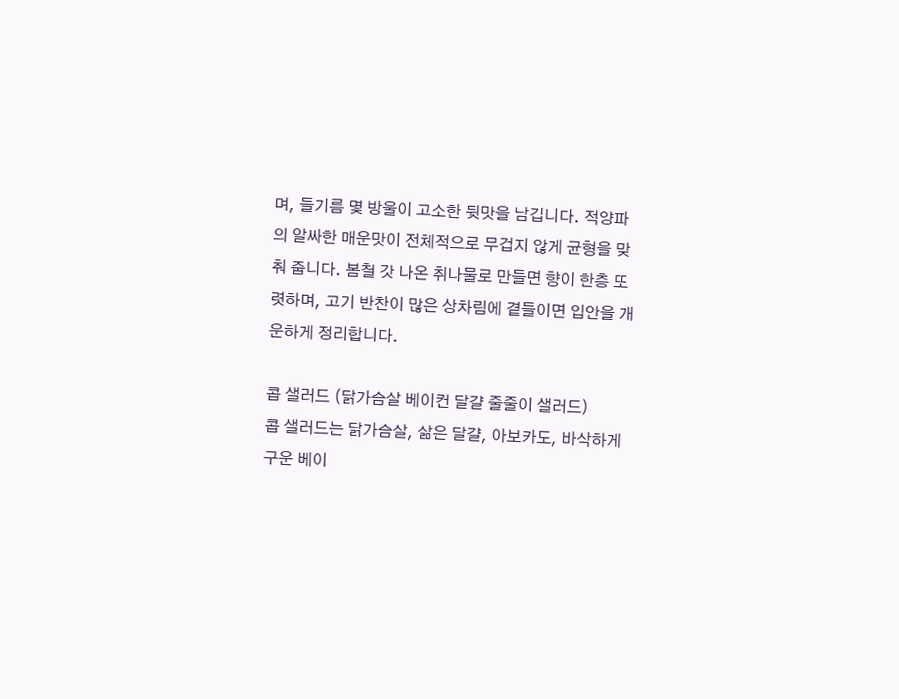며, 들기름 몇 방울이 고소한 뒷맛을 남깁니다. 적양파의 알싸한 매운맛이 전체적으로 무겁지 않게 균형을 맞춰 줍니다. 봄철 갓 나온 취나물로 만들면 향이 한층 또렷하며, 고기 반찬이 많은 상차림에 곁들이면 입안을 개운하게 정리합니다.

콥 샐러드 (닭가슴살 베이컨 달걀 줄줄이 샐러드)
콥 샐러드는 닭가슴살, 삶은 달걀, 아보카도, 바삭하게 구운 베이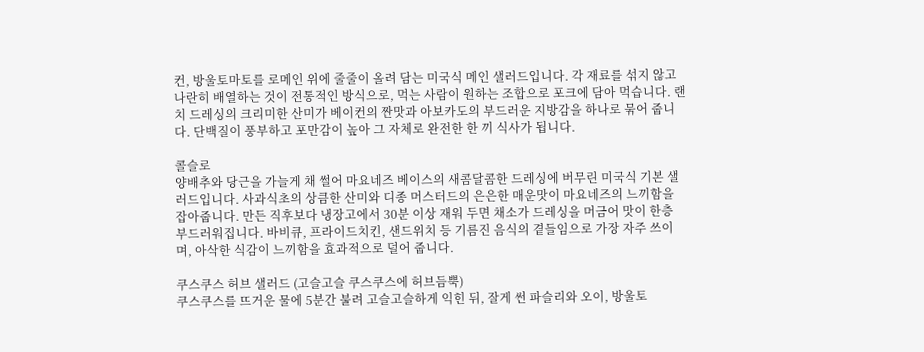컨, 방울토마토를 로메인 위에 줄줄이 올려 담는 미국식 메인 샐러드입니다. 각 재료를 섞지 않고 나란히 배열하는 것이 전통적인 방식으로, 먹는 사람이 원하는 조합으로 포크에 담아 먹습니다. 랜치 드레싱의 크리미한 산미가 베이컨의 짠맛과 아보카도의 부드러운 지방감을 하나로 묶어 줍니다. 단백질이 풍부하고 포만감이 높아 그 자체로 완전한 한 끼 식사가 됩니다.

콜슬로
양배추와 당근을 가늘게 채 썰어 마요네즈 베이스의 새콤달콤한 드레싱에 버무린 미국식 기본 샐러드입니다. 사과식초의 상큼한 산미와 디종 머스터드의 은은한 매운맛이 마요네즈의 느끼함을 잡아줍니다. 만든 직후보다 냉장고에서 30분 이상 재워 두면 채소가 드레싱을 머금어 맛이 한층 부드러워집니다. 바비큐, 프라이드치킨, 샌드위치 등 기름진 음식의 곁들임으로 가장 자주 쓰이며, 아삭한 식감이 느끼함을 효과적으로 덜어 줍니다.

쿠스쿠스 허브 샐러드 (고슬고슬 쿠스쿠스에 허브듬뿍)
쿠스쿠스를 뜨거운 물에 5분간 불려 고슬고슬하게 익힌 뒤, 잘게 썬 파슬리와 오이, 방울토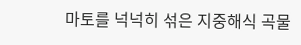마토를 넉넉히 섞은 지중해식 곡물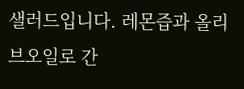샐러드입니다. 레몬즙과 올리브오일로 간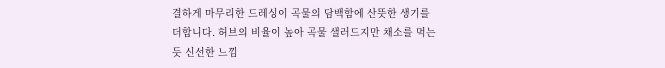결하게 마무리한 드레싱이 곡물의 담백함에 산뜻한 생기를 더합니다. 허브의 비율이 높아 곡물 샐러드지만 채소를 먹는 듯 신선한 느낌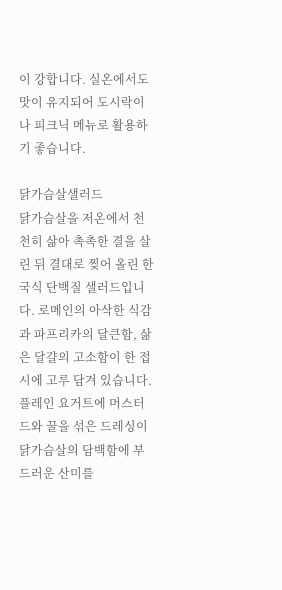이 강합니다. 실온에서도 맛이 유지되어 도시락이나 피크닉 메뉴로 활용하기 좋습니다.

닭가슴살샐러드
닭가슴살을 저온에서 천천히 삶아 촉촉한 결을 살린 뒤 결대로 찢어 올린 한국식 단백질 샐러드입니다. 로메인의 아삭한 식감과 파프리카의 달큰함, 삶은 달걀의 고소함이 한 접시에 고루 담겨 있습니다. 플레인 요거트에 머스터드와 꿀을 섞은 드레싱이 닭가슴살의 담백함에 부드러운 산미를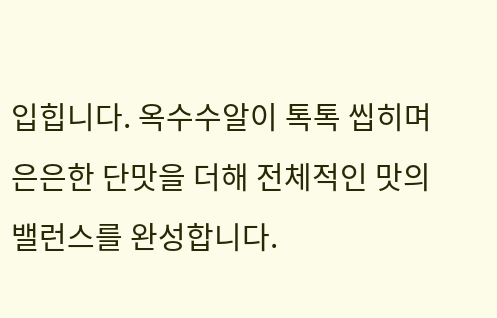입힙니다. 옥수수알이 톡톡 씹히며 은은한 단맛을 더해 전체적인 맛의 밸런스를 완성합니다.